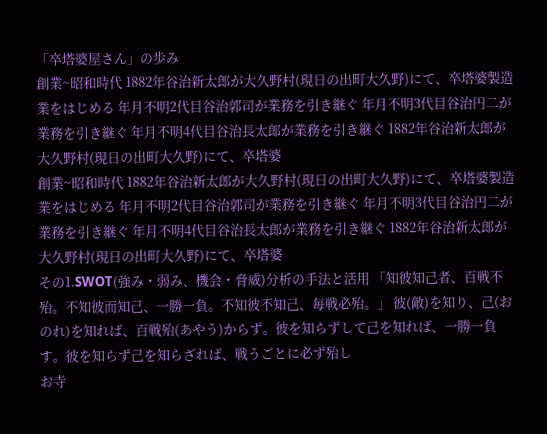「卒塔婆屋さん」の歩み
創業~昭和時代 1882年谷治新太郎が大久野村(現日の出町大久野)にて、卒塔婆製造業をはじめる 年月不明2代目谷治郭司が業務を引き継ぐ 年月不明3代目谷治円二が業務を引き継ぐ 年月不明4代目谷治長太郎が業務を引き継ぐ 1882年谷治新太郎が大久野村(現日の出町大久野)にて、卒塔婆
創業~昭和時代 1882年谷治新太郎が大久野村(現日の出町大久野)にて、卒塔婆製造業をはじめる 年月不明2代目谷治郭司が業務を引き継ぐ 年月不明3代目谷治円二が業務を引き継ぐ 年月不明4代目谷治長太郎が業務を引き継ぐ 1882年谷治新太郎が大久野村(現日の出町大久野)にて、卒塔婆
その1.SWOT(強み・弱み、機会・脅威)分析の手法と活用 「知彼知己者、百戦不殆。不知彼而知己、一勝一負。不知彼不知己、毎戦必殆。」 彼(敵)を知り、己(おのれ)を知れば、百戦殆(あやう)からず。彼を知らずして己を知れば、一勝一負す。彼を知らず己を知らざれば、戦うごとに必ず殆し
お寺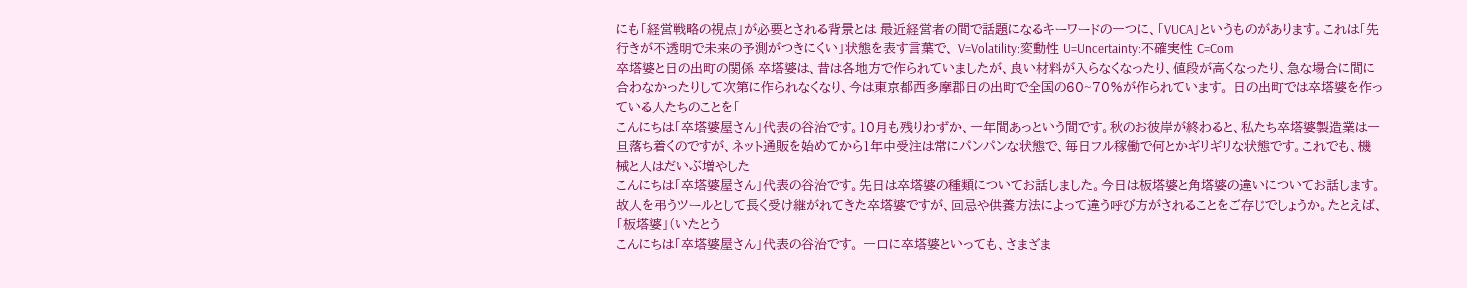にも「経営戦略の視点」が必要とされる背景とは 最近経営者の間で話題になるキーワードの一つに、「VUCA」というものがあります。これは「先行きが不透明で未来の予測がつきにくい」状態を表す言葉で、 V=Volatility:変動性 U=Uncertainty:不確実性 C=Com
卒塔婆と日の出町の関係 卒塔婆は、昔は各地方で作られていましたが、良い材料が入らなくなったり、値段が高くなったり、急な場合に間に合わなかったりして次第に作られなくなり、今は東京都西多摩郡日の出町で全国の60~70%が作られています。 日の出町では卒塔婆を作っている人たちのことを「
こんにちは「卒塔婆屋さん」代表の谷治です。10月も残りわずか、一年間あっという間です。秋のお彼岸が終わると、私たち卒塔婆製造業は一旦落ち着くのですが、ネット通販を始めてから1年中受注は常にパンパンな状態で、毎日フル稼働で何とかギリギリな状態です。これでも、機械と人はだいぶ増やした
こんにちは「卒塔婆屋さん」代表の谷治です。先日は卒塔婆の種類についてお話しました。今日は板塔婆と角塔婆の違いについてお話します。 故人を弔うツールとして長く受け継がれてきた卒塔婆ですが、回忌や供養方法によって違う呼び方がされることをご存じでしょうか。たとえば、「板塔婆」(いたとう
こんにちは「卒塔婆屋さん」代表の谷治です。 一口に卒塔婆といっても、さまざま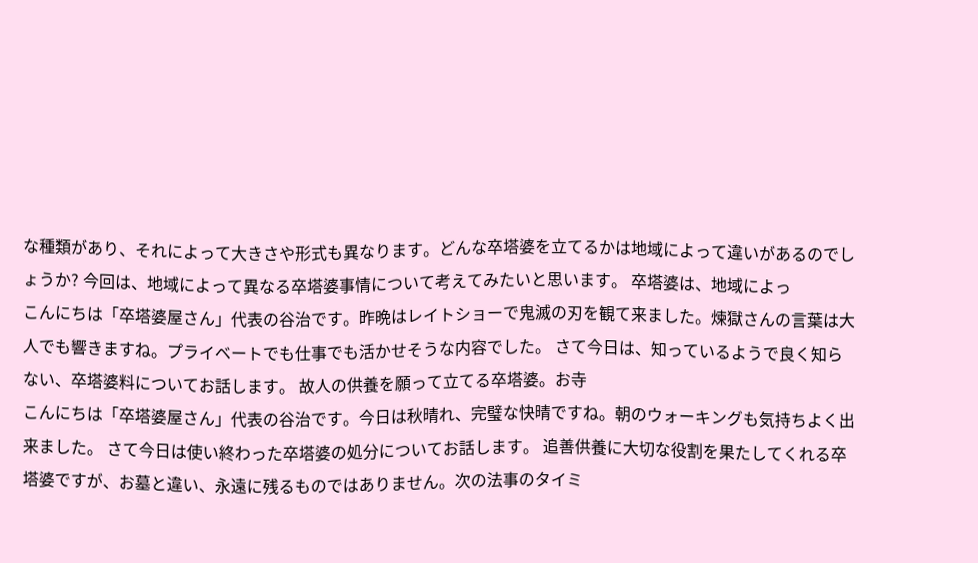な種類があり、それによって大きさや形式も異なります。どんな卒塔婆を立てるかは地域によって違いがあるのでしょうか? 今回は、地域によって異なる卒塔婆事情について考えてみたいと思います。 卒塔婆は、地域によっ
こんにちは「卒塔婆屋さん」代表の谷治です。昨晩はレイトショーで鬼滅の刃を観て来ました。煉獄さんの言葉は大人でも響きますね。プライベートでも仕事でも活かせそうな内容でした。 さて今日は、知っているようで良く知らない、卒塔婆料についてお話します。 故人の供養を願って立てる卒塔婆。お寺
こんにちは「卒塔婆屋さん」代表の谷治です。今日は秋晴れ、完璧な快晴ですね。朝のウォーキングも気持ちよく出来ました。 さて今日は使い終わった卒塔婆の処分についてお話します。 追善供養に大切な役割を果たしてくれる卒塔婆ですが、お墓と違い、永遠に残るものではありません。次の法事のタイミ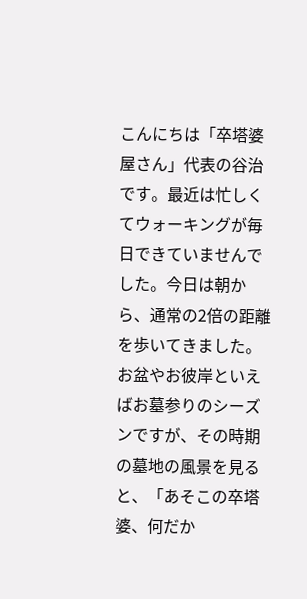こんにちは「卒塔婆屋さん」代表の谷治です。最近は忙しくてウォーキングが毎日できていませんでした。今日は朝から、通常の2倍の距離を歩いてきました。 お盆やお彼岸といえばお墓参りのシーズンですが、その時期の墓地の風景を見ると、「あそこの卒塔婆、何だか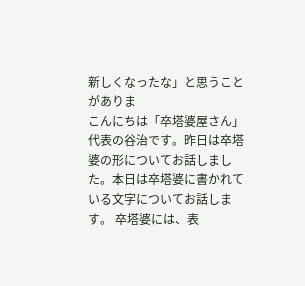新しくなったな」と思うことがありま
こんにちは「卒塔婆屋さん」代表の谷治です。昨日は卒塔婆の形についてお話しました。本日は卒塔婆に書かれている文字についてお話します。 卒塔婆には、表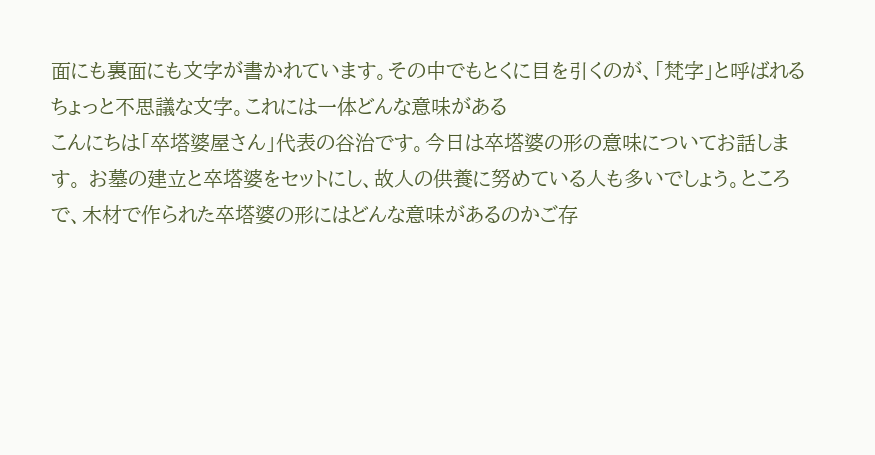面にも裏面にも文字が書かれています。その中でもとくに目を引くのが、「梵字」と呼ばれるちょっと不思議な文字。これには一体どんな意味がある
こんにちは「卒塔婆屋さん」代表の谷治です。今日は卒塔婆の形の意味についてお話します。 お墓の建立と卒塔婆をセットにし、故人の供養に努めている人も多いでしょう。ところで、木材で作られた卒塔婆の形にはどんな意味があるのかご存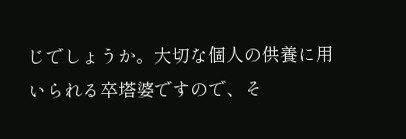じでしょうか。大切な個人の供養に用いられる卒塔婆ですので、そ